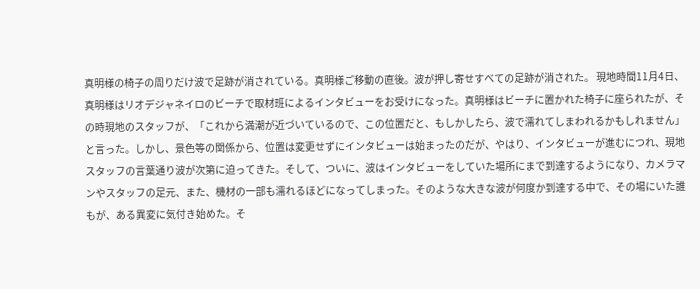真明様の椅子の周りだけ波で足跡が消されている。真明様ご移動の直後。波が押し寄せすべての足跡が消された。 現地時間11月4日、真明様はリオデジャネイロのビーチで取材班によるインタビューをお受けになった。真明様はビーチに置かれた椅子に座られたが、その時現地のスタッフが、「これから満潮が近づいているので、この位置だと、もしかしたら、波で濡れてしまわれるかもしれません」と言った。しかし、景色等の関係から、位置は変更せずにインタビューは始まったのだが、やはり、インタビューが進むにつれ、現地スタッフの言葉通り波が次第に迫ってきた。そして、ついに、波はインタビューをしていた場所にまで到達するようになり、カメラマンやスタッフの足元、また、機材の一部も濡れるほどになってしまった。そのような大きな波が何度か到達する中で、その場にいた誰もが、ある異変に気付き始めた。そ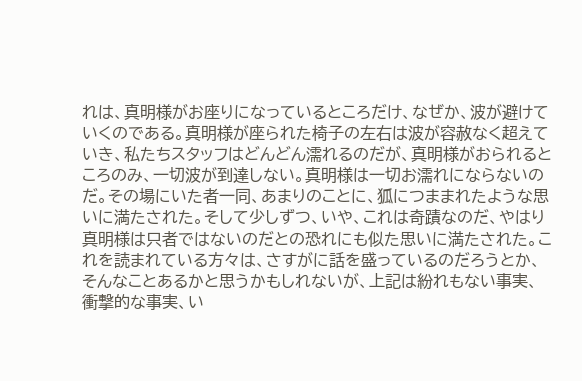れは、真明様がお座りになっているところだけ、なぜか、波が避けていくのである。真明様が座られた椅子の左右は波が容赦なく超えていき、私たちスタッフはどんどん濡れるのだが、真明様がおられるところのみ、一切波が到達しない。真明様は一切お濡れにならないのだ。その場にいた者一同、あまりのことに、狐につままれたような思いに満たされた。そして少しずつ、いや、これは奇蹟なのだ、やはり真明様は只者ではないのだとの恐れにも似た思いに満たされた。これを読まれている方々は、さすがに話を盛っているのだろうとか、そんなことあるかと思うかもしれないが、上記は紛れもない事実、衝撃的な事実、い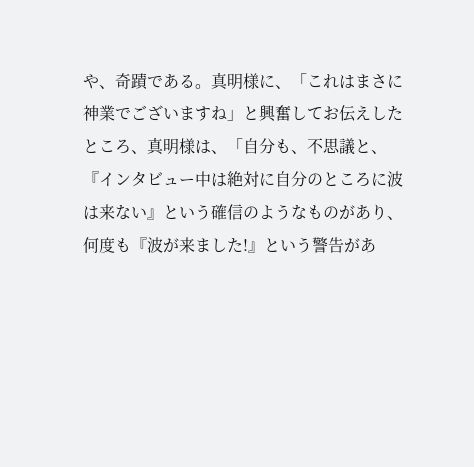や、奇蹟である。真明様に、「これはまさに神業でございますね」と興奮してお伝えしたところ、真明様は、「自分も、不思議と、『インタビュー中は絶対に自分のところに波は来ない』という確信のようなものがあり、何度も『波が来ました!』という警告があ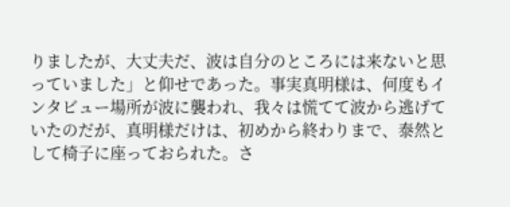りましたが、大丈夫だ、波は自分のところには来ないと思っていました」と仰せであった。事実真明様は、何度もインタビュー場所が波に襲われ、我々は慌てて波から逃げていたのだが、真明様だけは、初めから終わりまで、泰然として椅子に座っておられた。さ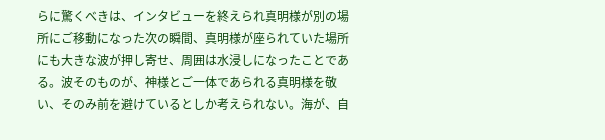らに驚くべきは、インタビューを終えられ真明様が別の場所にご移動になった次の瞬間、真明様が座られていた場所にも大きな波が押し寄せ、周囲は水浸しになったことである。波そのものが、神様とご一体であられる真明様を敬い、そのみ前を避けているとしか考えられない。海が、自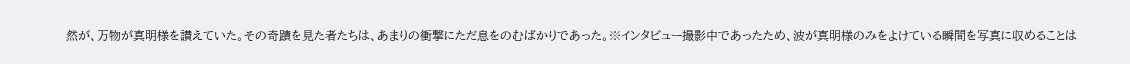然が、万物が真明様を讃えていた。その奇蹟を見た者たちは、あまりの衝撃にただ息をのむばかりであった。※インタビュー撮影中であったため、波が真明様のみをよけている瞬間を写真に収めることは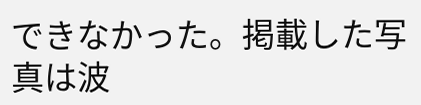できなかった。掲載した写真は波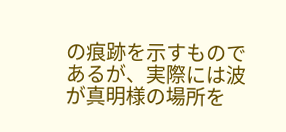の痕跡を示すものであるが、実際には波が真明様の場所を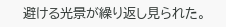避ける光景が繰り返し見られた。